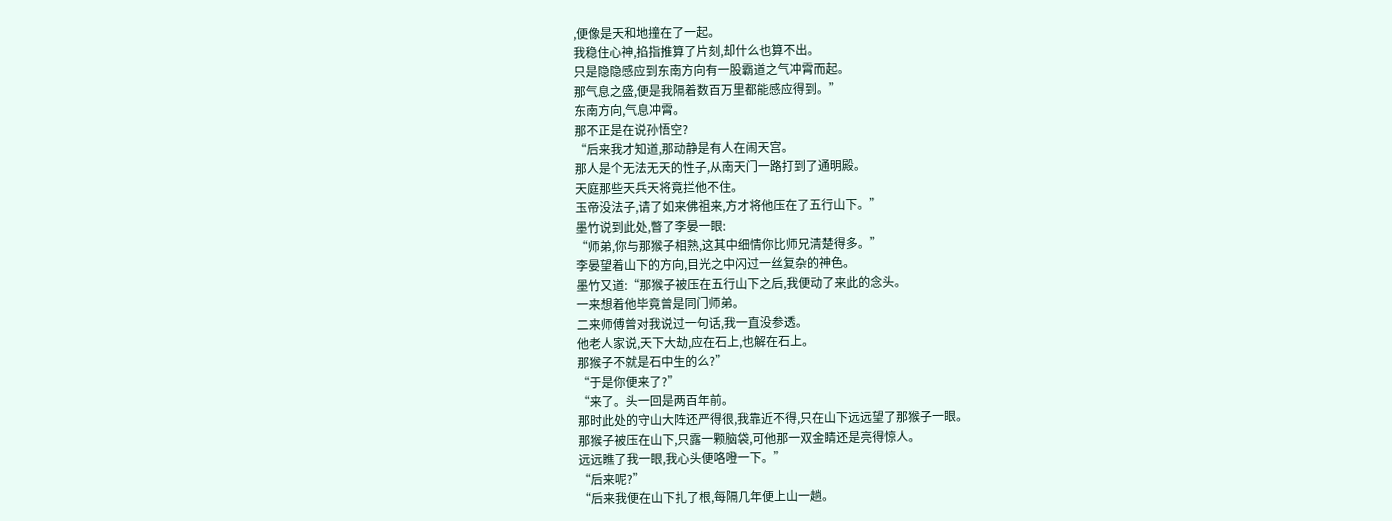,便像是天和地撞在了一起。
我稳住心神,掐指推算了片刻,却什么也算不出。
只是隐隐感应到东南方向有一股霸道之气冲霄而起。
那气息之盛,便是我隔着数百万里都能感应得到。”
东南方向,气息冲霄。
那不正是在说孙悟空?
“后来我才知道,那动静是有人在闹天宫。
那人是个无法无天的性子,从南天门一路打到了通明殿。
天庭那些天兵天将竟拦他不住。
玉帝没法子,请了如来佛祖来,方才将他压在了五行山下。”
墨竹说到此处,瞥了李晏一眼:
“师弟,你与那猴子相熟,这其中细情你比师兄清楚得多。”
李晏望着山下的方向,目光之中闪过一丝复杂的神色。
墨竹又道:“那猴子被压在五行山下之后,我便动了来此的念头。
一来想着他毕竟曾是同门师弟。
二来师傅曾对我说过一句话,我一直没参透。
他老人家说,天下大劫,应在石上,也解在石上。
那猴子不就是石中生的么?”
“于是你便来了?”
“来了。头一回是两百年前。
那时此处的守山大阵还严得很,我靠近不得,只在山下远远望了那猴子一眼。
那猴子被压在山下,只露一颗脑袋,可他那一双金睛还是亮得惊人。
远远瞧了我一眼,我心头便咯噔一下。”
“后来呢?”
“后来我便在山下扎了根,每隔几年便上山一趟。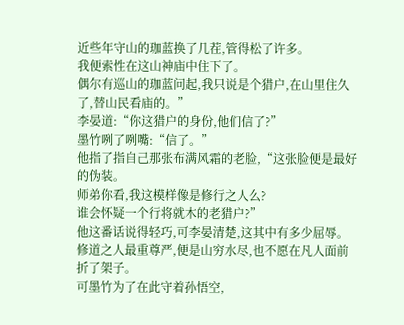近些年守山的珈蓝换了几茬,管得松了许多。
我便索性在这山神庙中住下了。
偶尔有巡山的珈蓝问起,我只说是个猎户,在山里住久了,替山民看庙的。”
李晏道:“你这猎户的身份,他们信了?”
墨竹咧了咧嘴:“信了。”
他指了指自己那张布满风霜的老脸,“这张脸便是最好的伪装。
师弟你看,我这模样像是修行之人么?
谁会怀疑一个行将就木的老猎户?”
他这番话说得轻巧,可李晏清楚,这其中有多少屈辱。
修道之人最重尊严,便是山穷水尽,也不愿在凡人面前折了架子。
可墨竹为了在此守着孙悟空,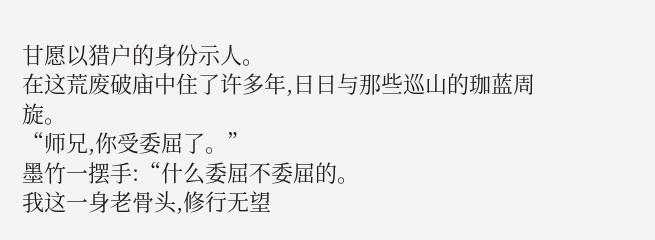甘愿以猎户的身份示人。
在这荒废破庙中住了许多年,日日与那些巡山的珈蓝周旋。
“师兄,你受委屈了。”
墨竹一摆手:“什么委屈不委屈的。
我这一身老骨头,修行无望